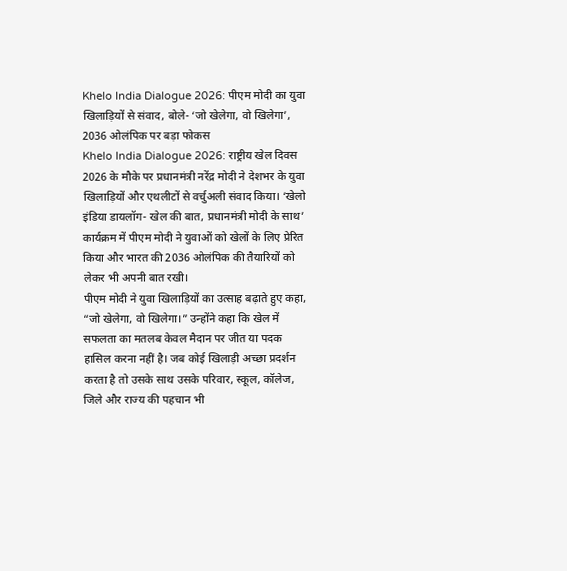Khelo India Dialogue 2026: पीएम मोदी का युवा खिलाड़ियों से संवाद, बोले- ‘जो खेलेगा, वो खिलेगा’, 2036 ओलंपिक पर बड़ा फोकस
Khelo India Dialogue 2026: राष्ट्रीय खेल दिवस 2026 के मौके पर प्रधानमंत्री नरेंद्र मोदी ने देशभर के युवा खिलाड़ियों और एथलीटों से वर्चुअली संवाद किया। ‘खेलो इंडिया डायलॉग- खेल की बात, प्रधानमंत्री मोदी के साथ’ कार्यक्रम में पीएम मोदी ने युवाओं को खेलों के लिए प्रेरित किया और भारत की 2036 ओलंपिक की तैयारियों को लेकर भी अपनी बात रखी।
पीएम मोदी ने युवा खिलाड़ियों का उत्साह बढ़ाते हुए कहा, “जो खेलेगा, वो खिलेगा।” उन्होंने कहा कि खेल में सफलता का मतलब केवल मैदान पर जीत या पदक हासिल करना नहीं है। जब कोई खिलाड़ी अच्छा प्रदर्शन करता है तो उसके साथ उसके परिवार, स्कूल, कॉलेज, जिले और राज्य की पहचान भी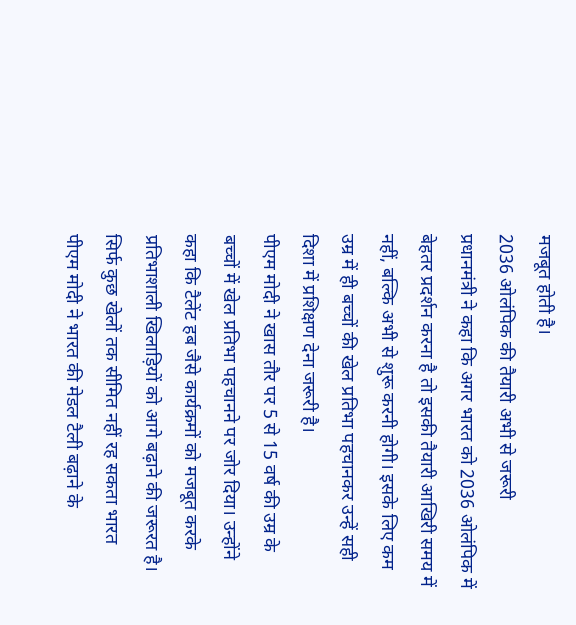मजबूत होती है।
2036 ओलंपिक की तैयारी अभी से जरूरी
प्रधानमंत्री ने कहा कि अगर भारत को 2036 ओलंपिक में बेहतर प्रदर्शन करना है तो इसकी तैयारी आखिरी समय में नहीं, बल्कि अभी से शुरू करनी होगी। इसके लिए कम उम्र में ही बच्चों की खेल प्रतिभा पहचानकर उन्हें सही दिशा में प्रशिक्षण देना जरूरी है।
पीएम मोदी ने खास तौर पर 5 से 15 वर्ष की उम्र के बच्चों में खेल प्रतिभा पहचानने पर जोर दिया। उन्होंने कहा कि टैलेंट हब जैसे कार्यक्रमों को मजबूत करके प्रतिभाशाली खिलाड़ियों को आगे बढ़ाने की जरूरत है।
सिर्फ कुछ खेलों तक सीमित नहीं रह सकता भारत
पीएम मोदी ने भारत की मेडल टैली बढ़ाने के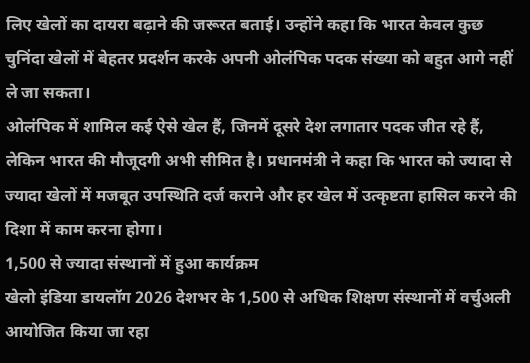लिए खेलों का दायरा बढ़ाने की जरूरत बताई। उन्होंने कहा कि भारत केवल कुछ चुनिंदा खेलों में बेहतर प्रदर्शन करके अपनी ओलंपिक पदक संख्या को बहुत आगे नहीं ले जा सकता।
ओलंपिक में शामिल कई ऐसे खेल हैं, जिनमें दूसरे देश लगातार पदक जीत रहे हैं, लेकिन भारत की मौजूदगी अभी सीमित है। प्रधानमंत्री ने कहा कि भारत को ज्यादा से ज्यादा खेलों में मजबूत उपस्थिति दर्ज कराने और हर खेल में उत्कृष्टता हासिल करने की दिशा में काम करना होगा।
1,500 से ज्यादा संस्थानों में हुआ कार्यक्रम
खेलो इंडिया डायलॉग 2026 देशभर के 1,500 से अधिक शिक्षण संस्थानों में वर्चुअली आयोजित किया जा रहा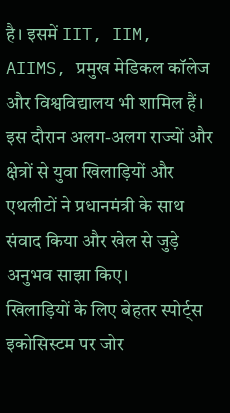है। इसमें IIT, IIM, AIIMS, प्रमुख मेडिकल कॉलेज और विश्वविद्यालय भी शामिल हैं।
इस दौरान अलग-अलग राज्यों और क्षेत्रों से युवा खिलाड़ियों और एथलीटों ने प्रधानमंत्री के साथ संवाद किया और खेल से जुड़े अनुभव साझा किए।
खिलाड़ियों के लिए बेहतर स्पोर्ट्स इकोसिस्टम पर जोर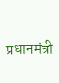प्रधानमंत्री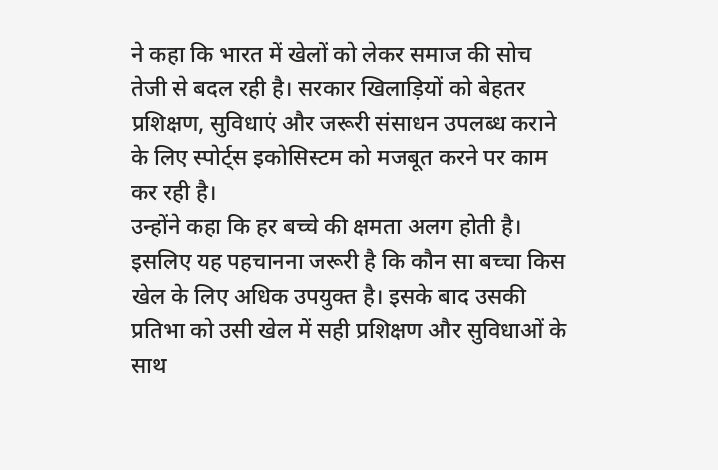ने कहा कि भारत में खेलों को लेकर समाज की सोच तेजी से बदल रही है। सरकार खिलाड़ियों को बेहतर प्रशिक्षण, सुविधाएं और जरूरी संसाधन उपलब्ध कराने के लिए स्पोर्ट्स इकोसिस्टम को मजबूत करने पर काम कर रही है।
उन्होंने कहा कि हर बच्चे की क्षमता अलग होती है। इसलिए यह पहचानना जरूरी है कि कौन सा बच्चा किस खेल के लिए अधिक उपयुक्त है। इसके बाद उसकी प्रतिभा को उसी खेल में सही प्रशिक्षण और सुविधाओं के साथ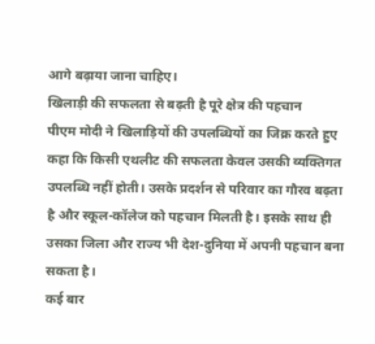आगे बढ़ाया जाना चाहिए।
खिलाड़ी की सफलता से बढ़ती है पूरे क्षेत्र की पहचान
पीएम मोदी ने खिलाड़ियों की उपलब्धियों का जिक्र करते हुए कहा कि किसी एथलीट की सफलता केवल उसकी व्यक्तिगत उपलब्धि नहीं होती। उसके प्रदर्शन से परिवार का गौरव बढ़ता है और स्कूल-कॉलेज को पहचान मिलती है। इसके साथ ही उसका जिला और राज्य भी देश-दुनिया में अपनी पहचान बना सकता है।
कई बार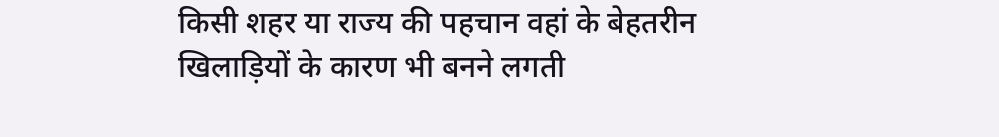किसी शहर या राज्य की पहचान वहां के बेहतरीन खिलाड़ियों के कारण भी बनने लगती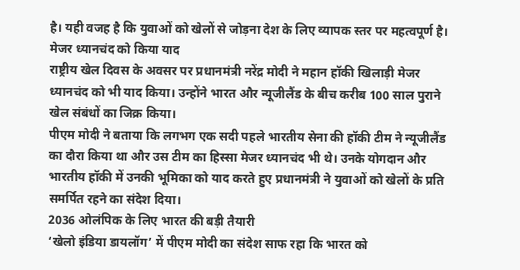है। यही वजह है कि युवाओं को खेलों से जोड़ना देश के लिए व्यापक स्तर पर महत्वपूर्ण है।
मेजर ध्यानचंद को किया याद
राष्ट्रीय खेल दिवस के अवसर पर प्रधानमंत्री नरेंद्र मोदी ने महान हॉकी खिलाड़ी मेजर ध्यानचंद को भी याद किया। उन्होंने भारत और न्यूजीलैंड के बीच करीब 100 साल पुराने खेल संबंधों का जिक्र किया।
पीएम मोदी ने बताया कि लगभग एक सदी पहले भारतीय सेना की हॉकी टीम ने न्यूजीलैंड का दौरा किया था और उस टीम का हिस्सा मेजर ध्यानचंद भी थे। उनके योगदान और भारतीय हॉकी में उनकी भूमिका को याद करते हुए प्रधानमंत्री ने युवाओं को खेलों के प्रति समर्पित रहने का संदेश दिया।
2036 ओलंपिक के लिए भारत की बड़ी तैयारी
‘खेलो इंडिया डायलॉग’ में पीएम मोदी का संदेश साफ रहा कि भारत को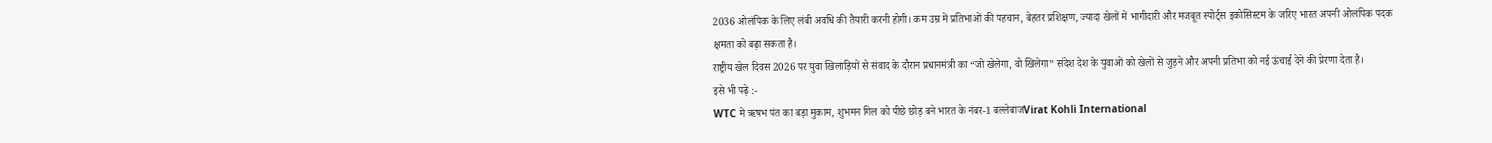2036 ओलंपिक के लिए लंबी अवधि की तैयारी करनी होगी। कम उम्र में प्रतिभाओं की पहचान, बेहतर प्रशिक्षण, ज्यादा खेलों में भागीदारी और मजबूत स्पोर्ट्स इकोसिस्टम के जरिए भारत अपनी ओलंपिक पदक क्षमता को बढ़ा सकता है।
राष्ट्रीय खेल दिवस 2026 पर युवा खिलाड़ियों से संवाद के दौरान प्रधानमंत्री का “जो खेलेगा, वो खिलेगा” संदेश देश के युवाओं को खेलों से जुड़ने और अपनी प्रतिभा को नई ऊंचाई देने की प्रेरणा देता है।
इसे भी पढ़े :-
WTC में ऋषभ पंत का बड़ा मुकाम, शुभमन गिल को पीछे छोड़ बने भारत के नंबर-1 बल्लेबाजVirat Kohli International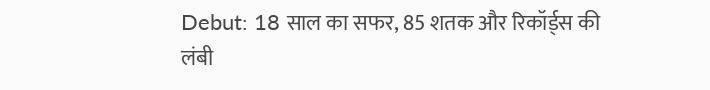Debut: 18 साल का सफर, 85 शतक और रिकॉर्ड्स की लंबी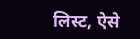लिस्ट, ऐसे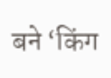बने ‘किंग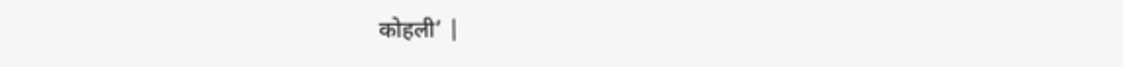कोहली’ |